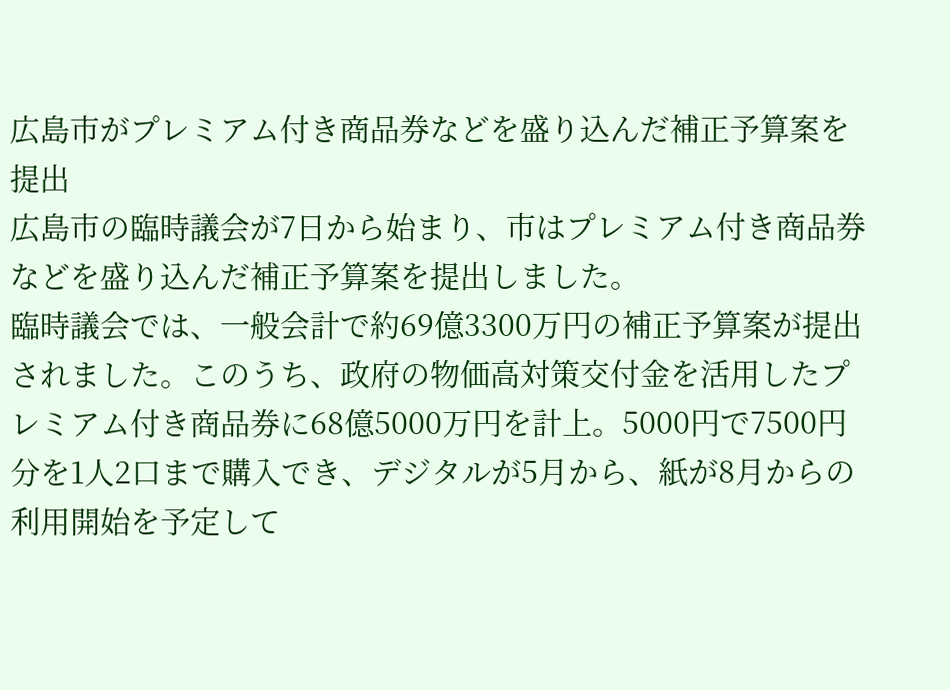広島市がプレミアム付き商品券などを盛り込んだ補正予算案を提出
広島市の臨時議会が7日から始まり、市はプレミアム付き商品券などを盛り込んだ補正予算案を提出しました。
臨時議会では、一般会計で約69億3300万円の補正予算案が提出されました。このうち、政府の物価高対策交付金を活用したプレミアム付き商品券に68億5000万円を計上。5000円で7500円分を1人2口まで購入でき、デジタルが5月から、紙が8月からの利用開始を予定して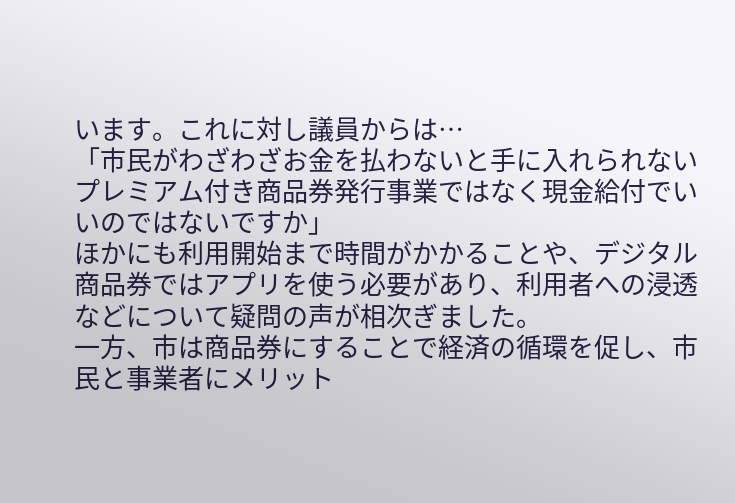います。これに対し議員からは…
「市民がわざわざお金を払わないと手に入れられないプレミアム付き商品券発行事業ではなく現金給付でいいのではないですか」
ほかにも利用開始まで時間がかかることや、デジタル商品券ではアプリを使う必要があり、利用者への浸透などについて疑問の声が相次ぎました。
一方、市は商品券にすることで経済の循環を促し、市民と事業者にメリット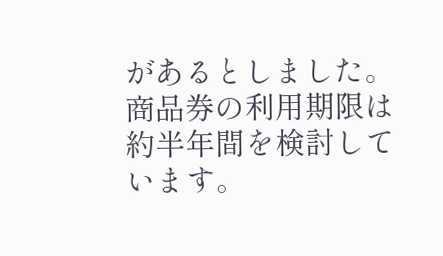があるとしました。商品券の利用期限は約半年間を検討しています。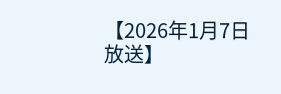【2026年1月7日 放送】